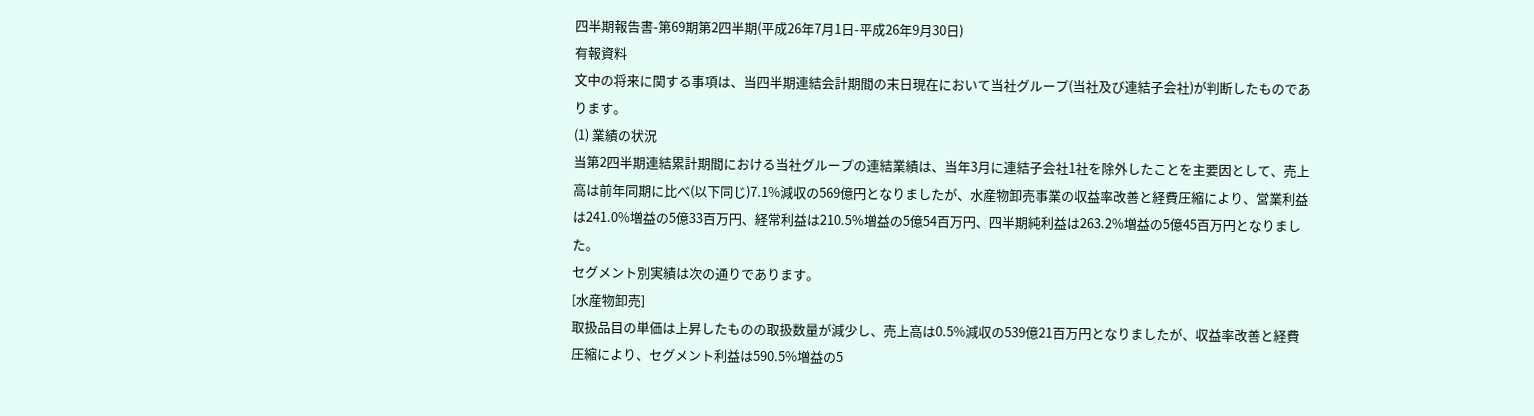四半期報告書-第69期第2四半期(平成26年7月1日-平成26年9月30日)
有報資料
文中の将来に関する事項は、当四半期連結会計期間の末日現在において当社グループ(当社及び連結子会社)が判断したものであります。
(1) 業績の状況
当第2四半期連結累計期間における当社グループの連結業績は、当年3月に連結子会社1社を除外したことを主要因として、売上高は前年同期に比べ(以下同じ)7.1%減収の569億円となりましたが、水産物卸売事業の収益率改善と経費圧縮により、営業利益は241.0%増益の5億33百万円、経常利益は210.5%増益の5億54百万円、四半期純利益は263.2%増益の5億45百万円となりました。
セグメント別実績は次の通りであります。
[水産物卸売]
取扱品目の単価は上昇したものの取扱数量が減少し、売上高は0.5%減収の539億21百万円となりましたが、収益率改善と経費圧縮により、セグメント利益は590.5%増益の5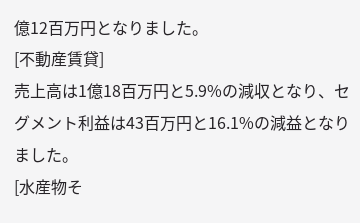億12百万円となりました。
[不動産賃貸]
売上高は1億18百万円と5.9%の減収となり、セグメント利益は43百万円と16.1%の減益となりました。
[水産物そ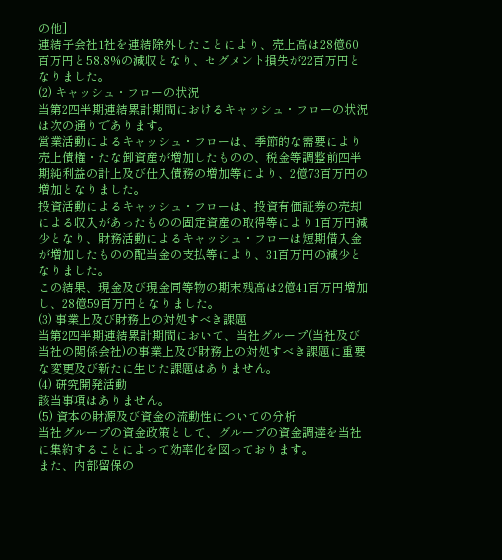の他]
連結子会社1社を連結除外したことにより、売上高は28億60百万円と58.8%の減収となり、セグメント損失が22百万円となりました。
(2) キャッシュ・フローの状況
当第2四半期連結累計期間におけるキャッシュ・フローの状況は次の通りであります。
営業活動によるキャッシュ・フローは、季節的な需要により売上債権・たな卸資産が増加したものの、税金等調整前四半期純利益の計上及び仕入債務の増加等により、2億73百万円の増加となりました。
投資活動によるキャッシュ・フローは、投資有価証券の売却による収入があったものの固定資産の取得等により1百万円減少となり、財務活動によるキャッシュ・フローは短期借入金が増加したものの配当金の支払等により、31百万円の減少となりました。
この結果、現金及び現金同等物の期末残高は2億41百万円増加し、28億59百万円となりました。
(3) 事業上及び財務上の対処すべき課題
当第2四半期連結累計期間において、当社グループ(当社及び当社の関係会社)の事業上及び財務上の対処すべき課題に重要な変更及び新たに生じた課題はありません。
(4) 研究開発活動
該当事項はありません。
(5) 資本の財源及び資金の流動性についての分析
当社グループの資金政策として、グループの資金調達を当社に集約することによって効率化を図っております。
また、内部留保の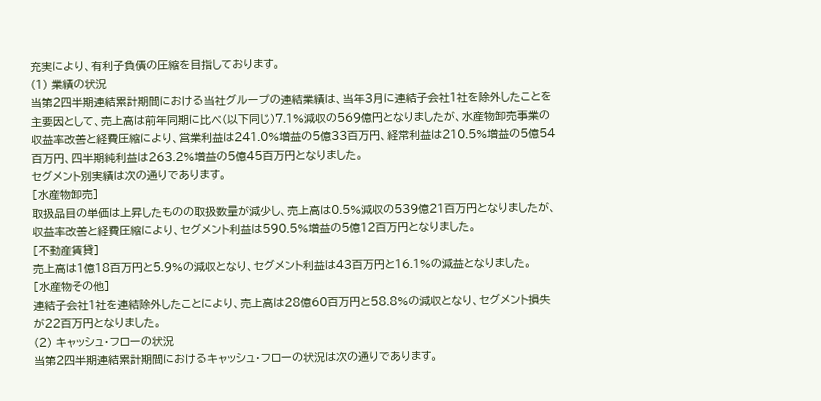充実により、有利子負債の圧縮を目指しております。
(1) 業績の状況
当第2四半期連結累計期間における当社グループの連結業績は、当年3月に連結子会社1社を除外したことを主要因として、売上高は前年同期に比べ(以下同じ)7.1%減収の569億円となりましたが、水産物卸売事業の収益率改善と経費圧縮により、営業利益は241.0%増益の5億33百万円、経常利益は210.5%増益の5億54百万円、四半期純利益は263.2%増益の5億45百万円となりました。
セグメント別実績は次の通りであります。
[水産物卸売]
取扱品目の単価は上昇したものの取扱数量が減少し、売上高は0.5%減収の539億21百万円となりましたが、収益率改善と経費圧縮により、セグメント利益は590.5%増益の5億12百万円となりました。
[不動産賃貸]
売上高は1億18百万円と5.9%の減収となり、セグメント利益は43百万円と16.1%の減益となりました。
[水産物その他]
連結子会社1社を連結除外したことにより、売上高は28億60百万円と58.8%の減収となり、セグメント損失が22百万円となりました。
(2) キャッシュ・フローの状況
当第2四半期連結累計期間におけるキャッシュ・フローの状況は次の通りであります。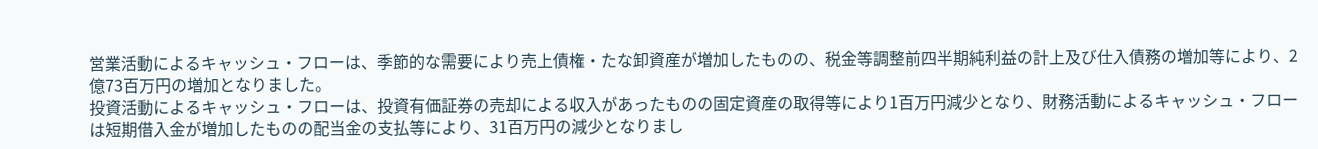営業活動によるキャッシュ・フローは、季節的な需要により売上債権・たな卸資産が増加したものの、税金等調整前四半期純利益の計上及び仕入債務の増加等により、2億73百万円の増加となりました。
投資活動によるキャッシュ・フローは、投資有価証券の売却による収入があったものの固定資産の取得等により1百万円減少となり、財務活動によるキャッシュ・フローは短期借入金が増加したものの配当金の支払等により、31百万円の減少となりまし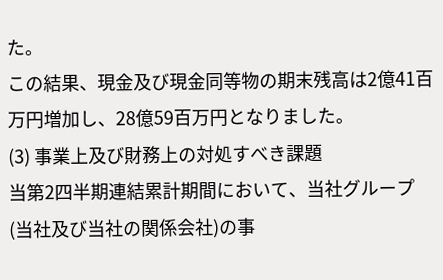た。
この結果、現金及び現金同等物の期末残高は2億41百万円増加し、28億59百万円となりました。
(3) 事業上及び財務上の対処すべき課題
当第2四半期連結累計期間において、当社グループ(当社及び当社の関係会社)の事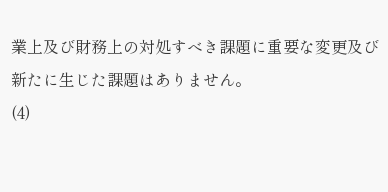業上及び財務上の対処すべき課題に重要な変更及び新たに生じた課題はありません。
(4)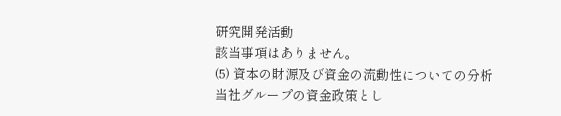研究開発活動
該当事項はありません。
(5) 資本の財源及び資金の流動性についての分析
当社グループの資金政策とし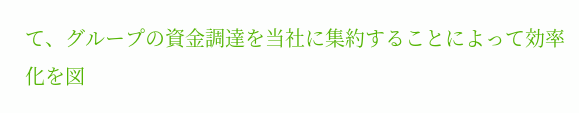て、グループの資金調達を当社に集約することによって効率化を図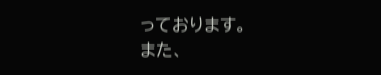っております。
また、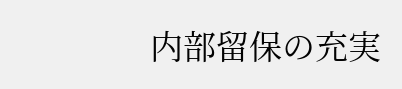内部留保の充実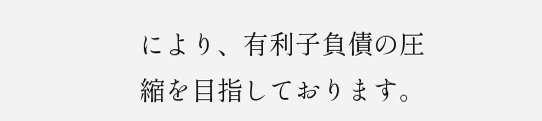により、有利子負債の圧縮を目指しております。